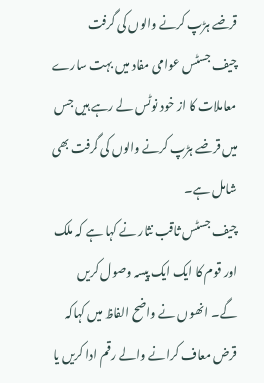قرضے ہڑپ کرنے والوں کی گرفت
چیف جسٹس عوامی مفاد میں بہت سارے معاملات کا از خود نوٹس لے رہے ہیں جس میں قرضے ہڑپ کرنے والوں کی گرفت بھی شامل ہے۔
چیف جسٹس ثاقب نثار نے کہا ہے کہ ملک اور قوم کا ایک ایک پیسہ وصول کریں گے۔ انھوں نے واضح الفاظ میں کہاکہ قرض معاف کرانے والے رقم ادا کریں یا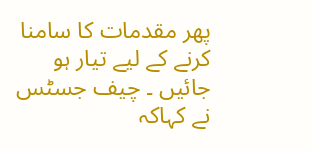پھر مقدمات کا سامنا کرنے کے لیے تیار ہو جائیں ۔ چیف جسٹس نے کہاکہ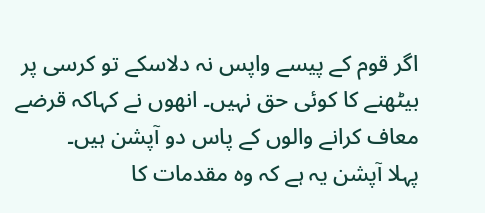اگر قوم کے پیسے واپس نہ دلاسکے تو کرسی پر بیٹھنے کا کوئی حق نہیں۔ انھوں نے کہاکہ قرضے معاف کرانے والوں کے پاس دو آپشن ہیں۔
پہلا آپشن یہ ہے کہ وہ مقدمات کا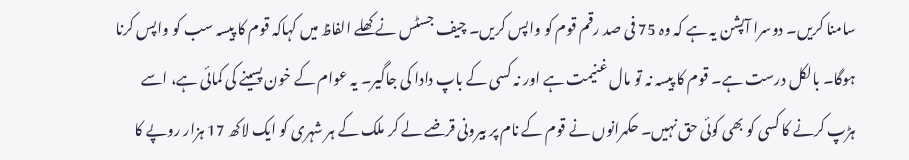سامنا کریں۔ دوسرا آپشن یہ ہے کہ وہ 75 فی صد رقم قوم کو واپس کریں۔ چیف جسٹس نے کھلے الفاظ میں کہاکہ قوم کا پیسہ سب کو واپس کرنا ہوگا۔ بالکل درست ہے۔ قوم کا پیسہ نہ تو مال غنیمت ہے اور نہ کسی کے باپ دادا کی جاگیر۔ یہ عوام کے خون پسینے کی کمائی ہے، اسے ہڑپ کرنے کا کسی کو بھی کوئی حق نہیں۔ حکمرانوں نے قوم کے نام پر بیرونی قرضے لے کر ملک کے ہر شہری کو ایک لاکھ 17 ہزار روپے کا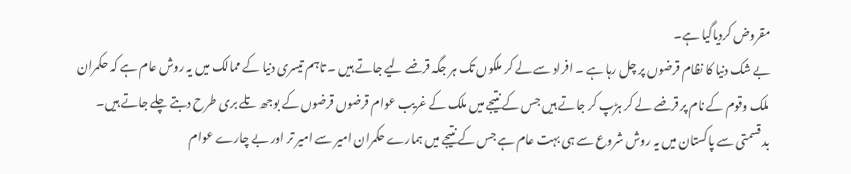مقروض کردیاگیا ہے۔
بے شک دنیا کا نظام قرضوں پر چل رہا ہے ۔ افراد سے لے کر ملکوں تک ہر جگہ قرضے لیے جاتے ہیں ۔ تاہم تیسری دنیا کے ممالک میں یہ روش عام ہے کہ حکمران ملک وقوم کے نام پر قرضے لے کر ہڑپ کر جاتے ہیں جس کے نتیجے میں ملک کے غریب عوام قرضوں قرضوں کے بوجھ تلے بری طرح دبتے چلے جاتے ہیں۔
بد قسمتی سے پاکستان میں یہ روش شروع سے ہی بہت عام ہے جس کے نتیجے میں ہمارے حکمران امیر سے امیر تر اور بے چارے عوام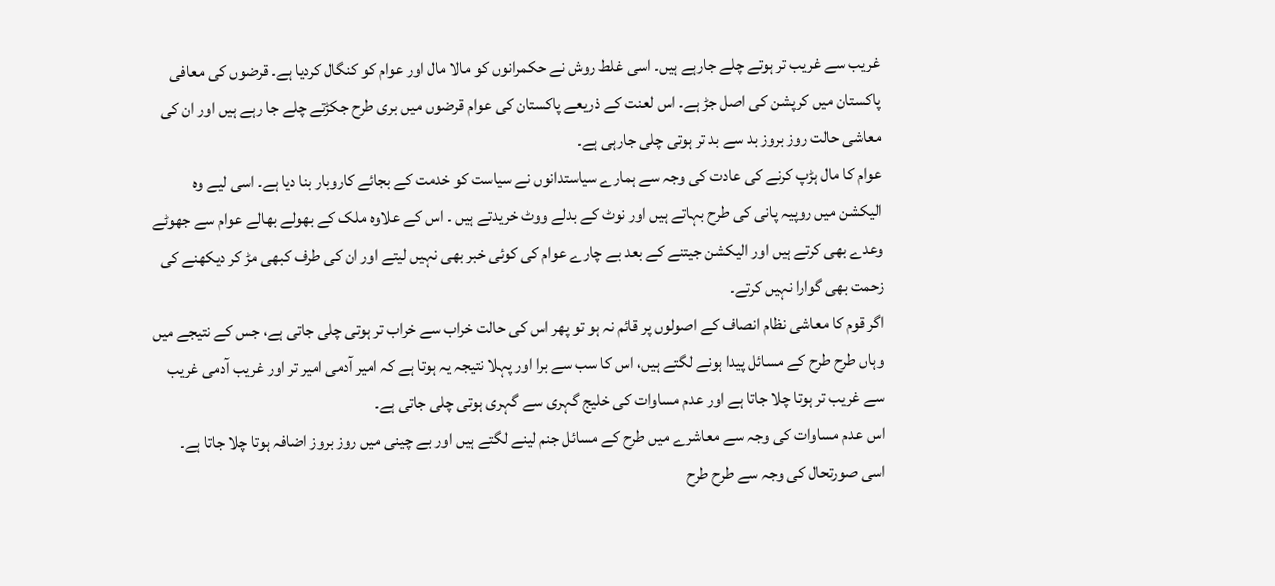غریب سے غریب تر ہوتے چلے جارہے ہیں۔ اسی غلط روش نے حکمرانوں کو مالا مال اور عوام کو کنگال کردیا ہے۔ قرضوں کی معافی پاکستان میں کرپشن کی اصل جڑ ہے۔ اس لعنت کے ذریعے پاکستان کی عوام قرضوں میں بری طرح جکڑتے چلے جا رہے ہیں اور ان کی معاشی حالت روز بروز بد سے بد تر ہوتی چلی جارہی ہے۔
عوام کا مال ہڑپ کرنے کی عادت کی وجہ سے ہمارے سیاستدانوں نے سیاست کو خدمت کے بجائے کاروبار بنا دیا ہے۔ اسی لیے وہ الیکشن میں روپیہ پانی کی طرح بہاتے ہیں اور نوٹ کے بدلے ووٹ خریدتے ہیں ۔ اس کے علاوہ ملک کے بھولے بھالے عوام سے جھوٹے وعدے بھی کرتے ہیں اور الیکشن جیتنے کے بعد بے چارے عوام کی کوئی خبر بھی نہیں لیتے اور ان کی طرف کبھی مڑ کر دیکھنے کی زحمت بھی گوارا نہیں کرتے۔
اگر قوم کا معاشی نظام انصاف کے اصولوں پر قائم نہ ہو تو پھر اس کی حالت خراب سے خراب تر ہوتی چلی جاتی ہے، جس کے نتیجے میں وہاں طرح طرح کے مسائل پیدا ہونے لگتے ہیں، اس کا سب سے برا اور پہلا نتیجہ یہ ہوتا ہے کہ امیر آدمی امیر تر اور غریب آدمی غریب سے غریب تر ہوتا چلا جاتا ہے اور عدم مساوات کی خلیج گہری سے گہری ہوتی چلی جاتی ہے۔
اس عدم مساوات کی وجہ سے معاشرے میں طرح کے مسائل جنم لینے لگتے ہیں اور بے چینی میں روز بروز اضافہ ہوتا چلا جاتا ہے۔ اسی صورتحال کی وجہ سے طرح طرح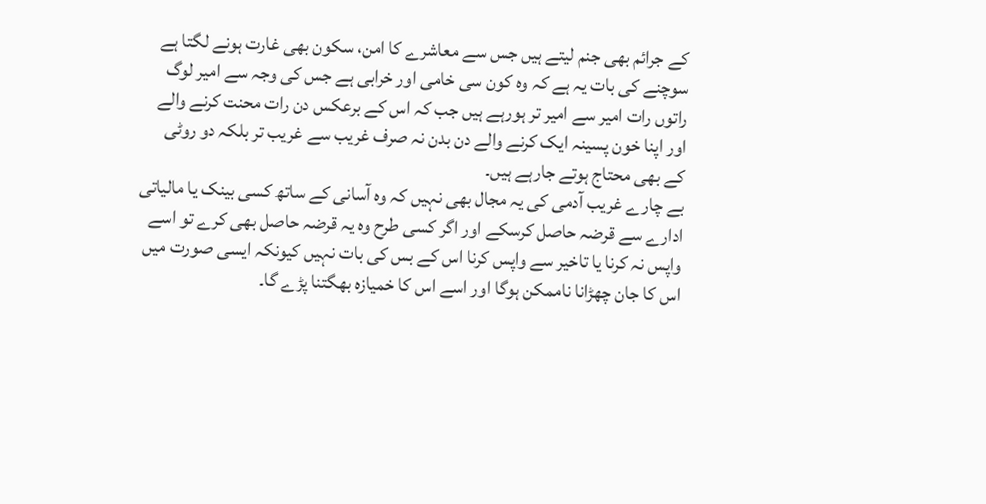کے جرائم بھی جنم لیتے ہیں جس سے معاشرے کا امن، سکون بھی غارت ہونے لگتا ہے سوچنے کی بات یہ ہے کہ وہ کون سی خامی اور خرابی ہے جس کی وجہ سے امیر لوگ راتوں رات امیر سے امیر تر ہورہے ہیں جب کہ اس کے برعکس دن رات محنت کرنے والے اور اپنا خون پسینہ ایک کرنے والے دن بدن نہ صرف غریب سے غریب تر بلکہ دو روٹی کے بھی محتاج ہوتے جارہے ہیں۔
بے چارے غریب آدمی کی یہ مجال بھی نہیں کہ وہ آسانی کے ساتھ کسی بینک یا مالیاتی ادارے سے قرضہ حاصل کرسکے اور اگر کسی طرح وہ یہ قرضہ حاصل بھی کرے تو اسے واپس نہ کرنا یا تاخیر سے واپس کرنا اس کے بس کی بات نہیں کیونکہ ایسی صورت میں اس کا جان چھڑانا ناممکن ہوگا اور اسے اس کا خمیازہ بھگتنا پڑے گا۔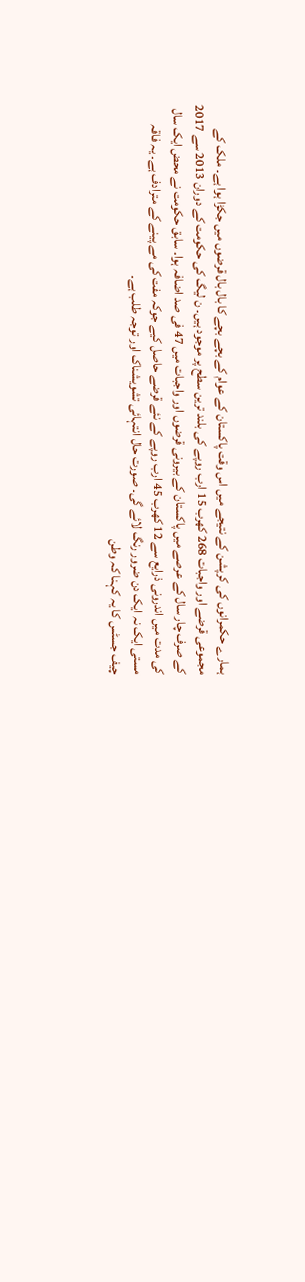ہمارے حکمرانوں کی کرپشن کے نتیجے میں اس وقت پاکستان کے عوام کے بچے بچے کا بال بال قرضوں میں جکڑا ہوا ہے۔ ملک کے مجموعی قرضے اور واجبات 268 کھرب 15 ارب روپے کی بلند ترین سطح پر موجود ہیں۔ ن لیگ کی حکومت کے دوران 2013 سے 2017 کے صرف چار سال کے عرصے میں پاکستان کے بیرونی قرضوں اور واجبات میں 47 فی صد اضافہ ہوا۔ سابق حکومت نے محض ایک سال کی مدت میں اندرونی ذرایع سے 12 کھرب 45 ارب روپے کے نئے قرضے حاصل کیے جوکہ مفت کی مے پینے کے مترادف ہے۔ یہ فاقہ مستی ایک نہ ایک دن ضرور رنگ لائے گی۔ صورت حال انتہائی تشویشناک اور توجہ طلب ہے۔
چیف جسٹس کا یہ کہنا کہ وطن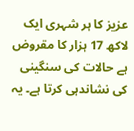عزیز کا ہر شہری ایک لاکھ 17 ہزار کا مقروض ہے حالات کی سنگینی کی نشاندہی کرتا ہے۔ یہ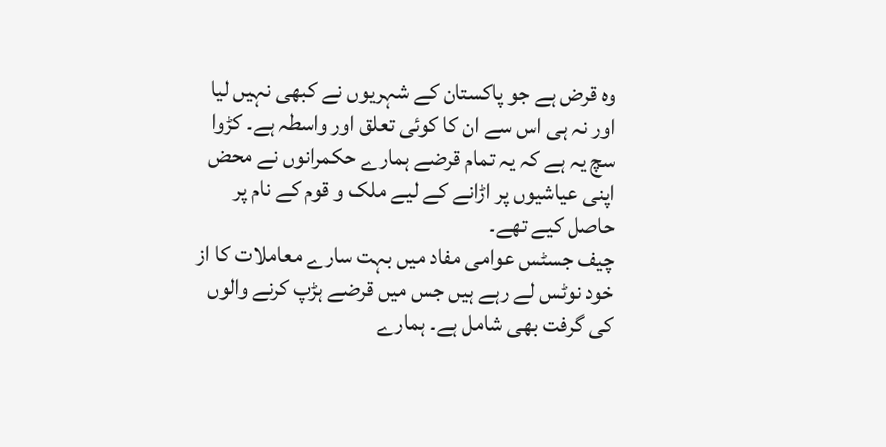وہ قرض ہے جو پاکستان کے شہریوں نے کبھی نہیں لیا اور نہ ہی اس سے ان کا کوئی تعلق اور واسطہ ہے۔ کڑوا سچ یہ ہے کہ یہ تمام قرضے ہمارے حکمرانوں نے محض اپنی عیاشیوں پر اڑانے کے لیے ملک و قوم کے نام پر حاصل کیے تھے۔
چیف جسٹس عوامی مفاد میں بہت سارے معاملات کا از خود نوٹس لے رہے ہیں جس میں قرضے ہڑپ کرنے والوں کی گرفت بھی شامل ہے۔ ہمارے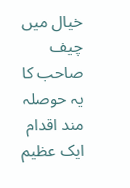خیال میں چیف صاحب کا یہ حوصلہ مند اقدام ایک عظیم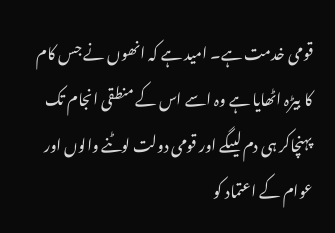قومی خدمت ہے۔ امید ہے کہ انھوں نے جس کام کا بیڑہ اٹھایا ہے وہ اسے اس کے منطقی انجام تک پہنچاکر ہی دم لیںگے اور قومی دولت لوٹنے والوں اور عوام کے اعتماد کو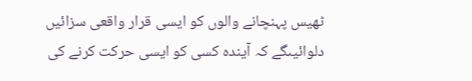ٹھیس پہنچانے والوں کو ایسی قرار واقعی سزائیں دلوائیںگے کہ آیندہ کسی کو ایسی حرکت کرنے کی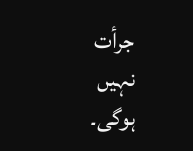جرأت نہیں ہوگی۔